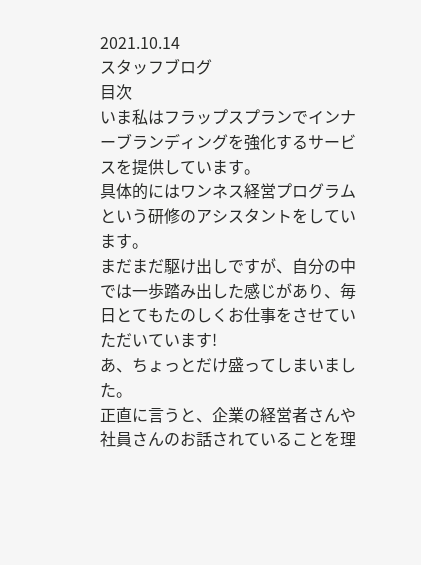2021.10.14
スタッフブログ
目次
いま私はフラップスプランでインナーブランディングを強化するサービスを提供しています。
具体的にはワンネス経営プログラムという研修のアシスタントをしています。
まだまだ駆け出しですが、自分の中では一歩踏み出した感じがあり、毎日とてもたのしくお仕事をさせていただいています!
あ、ちょっとだけ盛ってしまいました。
正直に言うと、企業の経営者さんや社員さんのお話されていることを理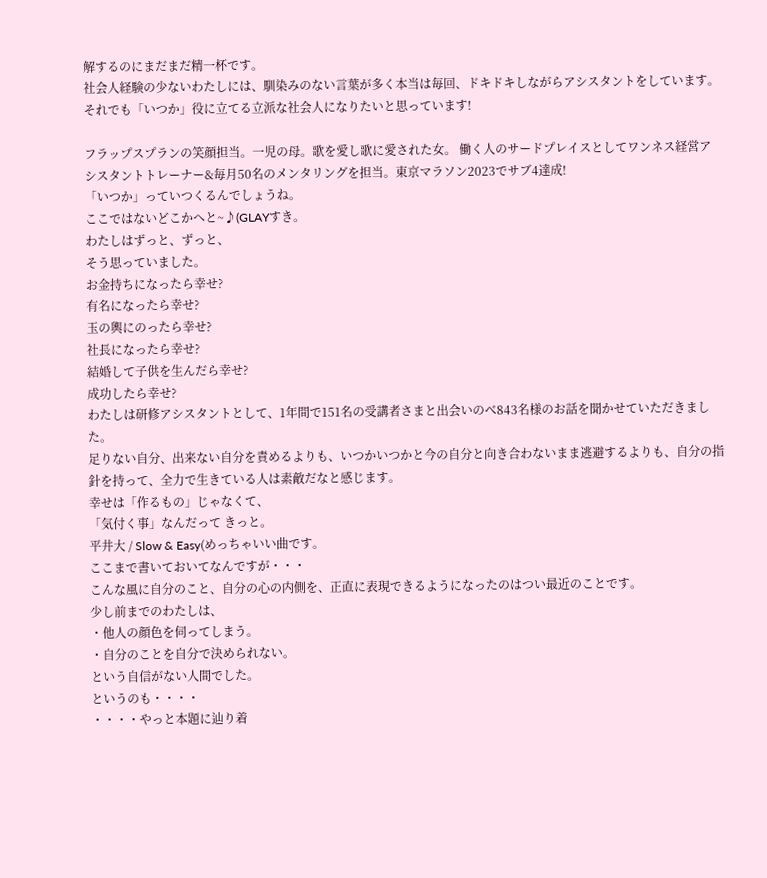解するのにまだまだ精一杯です。
社会人経験の少ないわたしには、馴染みのない言葉が多く本当は毎回、ドキドキしながらアシスタントをしています。
それでも「いつか」役に立てる立派な社会人になりたいと思っています!

フラップスプランの笑顔担当。一児の母。歌を愛し歌に愛された女。 働く人のサードプレイスとしてワンネス経営アシスタントトレーナー&毎月50名のメンタリングを担当。東京マラソン2023でサブ4達成!
「いつか」っていつくるんでしょうね。
ここではないどこかへと~♪(GLAYすき。
わたしはずっと、ずっと、
そう思っていました。
お金持ちになったら幸せ?
有名になったら幸せ?
玉の輿にのったら幸せ?
社長になったら幸せ?
結婚して子供を生んだら幸せ?
成功したら幸せ?
わたしは研修アシスタントとして、1年間で151名の受講者さまと出会いのべ843名様のお話を聞かせていただきました。
足りない自分、出来ない自分を責めるよりも、いつかいつかと今の自分と向き合わないまま逃避するよりも、自分の指針を持って、全力で生きている人は素敵だなと感じます。
幸せは「作るもの」じゃなくて、
「気付く事」なんだって きっと。
平井大 / Slow & Easy(めっちゃいい曲です。
ここまで書いておいてなんですが・・・
こんな風に自分のこと、自分の心の内側を、正直に表現できるようになったのはつい最近のことです。
少し前までのわたしは、
・他人の顔色を伺ってしまう。
・自分のことを自分で決められない。
という自信がない人間でした。
というのも・・・・
・・・・やっと本題に辿り着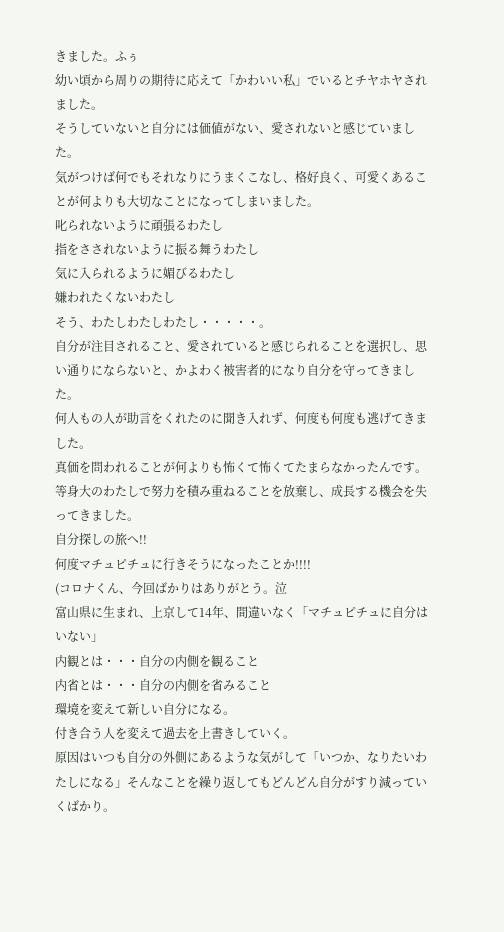きました。ふぅ
幼い頃から周りの期待に応えて「かわいい私」でいるとチヤホヤされました。
そうしていないと自分には価値がない、愛されないと感じていました。
気がつけば何でもそれなりにうまくこなし、格好良く、可愛くあることが何よりも大切なことになってしまいました。
叱られないように頑張るわたし
指をさされないように振る舞うわたし
気に入られるように媚びるわたし
嫌われたくないわたし
そう、わたしわたしわたし・・・・・。
自分が注目されること、愛されていると感じられることを選択し、思い通りにならないと、かよわく被害者的になり自分を守ってきました。
何人もの人が助言をくれたのに聞き入れず、何度も何度も逃げてきました。
真価を問われることが何よりも怖くて怖くてたまらなかったんです。
等身大のわたしで努力を積み重ねることを放棄し、成長する機会を失ってきました。
自分探しの旅へ!!
何度マチュピチュに行きそうになったことか!!!!
(コロナくん、今回ばかりはありがとう。泣
富山県に生まれ、上京して14年、間違いなく「マチュピチュに自分はいない」
内観とは・・・自分の内側を観ること
内省とは・・・自分の内側を省みること
環境を変えて新しい自分になる。
付き合う人を変えて過去を上書きしていく。
原因はいつも自分の外側にあるような気がして「いつか、なりたいわたしになる」そんなことを繰り返してもどんどん自分がすり減っていくばかり。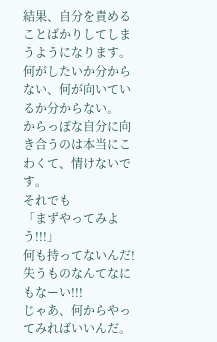結果、自分を責めることばかりしてしまうようになります。
何がしたいか分からない、何が向いているか分からない。
からっぽな自分に向き合うのは本当にこわくて、情けないです。
それでも
「まずやってみよう!!!」
何も持ってないんだ!失うものなんてなにもなーい!!!
じゃあ、何からやってみればいいんだ。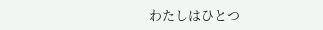わたしはひとつ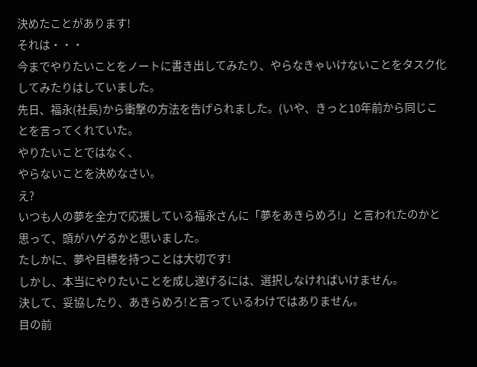決めたことがあります!
それは・・・
今までやりたいことをノートに書き出してみたり、やらなきゃいけないことをタスク化してみたりはしていました。
先日、福永(社長)から衝撃の方法を告げられました。(いや、きっと10年前から同じことを言ってくれていた。
やりたいことではなく、
やらないことを決めなさい。
え?
いつも人の夢を全力で応援している福永さんに「夢をあきらめろ!」と言われたのかと思って、頭がハゲるかと思いました。
たしかに、夢や目標を持つことは大切です!
しかし、本当にやりたいことを成し遂げるには、選択しなければいけません。
決して、妥協したり、あきらめろ!と言っているわけではありません。
目の前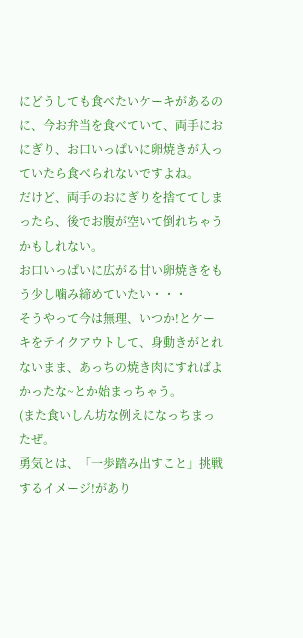にどうしても食べたいケーキがあるのに、今お弁当を食べていて、両手におにぎり、お口いっぱいに卵焼きが入っていたら食べられないですよね。
だけど、両手のおにぎりを捨ててしまったら、後でお腹が空いて倒れちゃうかもしれない。
お口いっぱいに広がる甘い卵焼きをもう少し噛み締めていたい・・・
そうやって今は無理、いつか!とケーキをテイクアウトして、身動きがとれないまま、あっちの焼き肉にすればよかったな~とか始まっちゃう。
(また食いしん坊な例えになっちまったぜ。
勇気とは、「一歩踏み出すこと」挑戦するイメージ!があり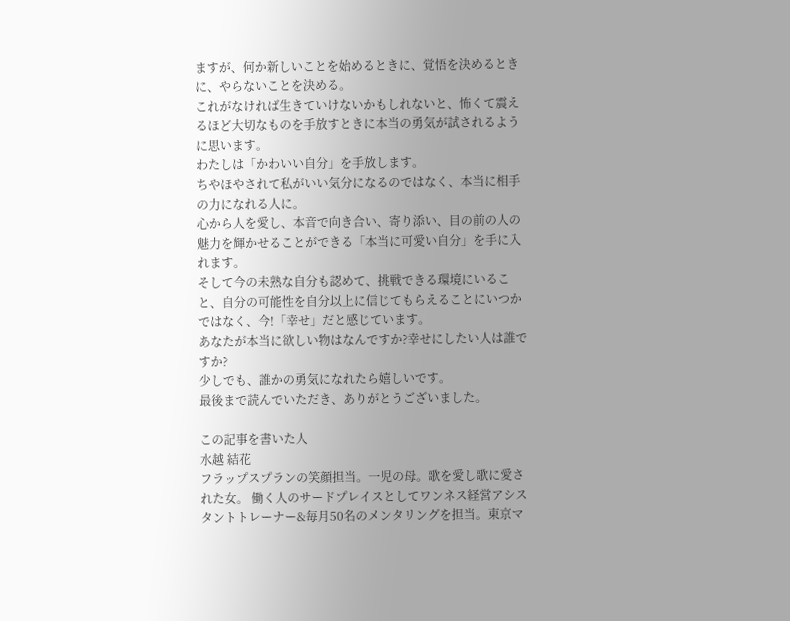ますが、何か新しいことを始めるときに、覚悟を決めるときに、やらないことを決める。
これがなければ生きていけないかもしれないと、怖くて震えるほど大切なものを手放すときに本当の勇気が試されるように思います。
わたしは「かわいい自分」を手放します。
ちやほやされて私がいい気分になるのではなく、本当に相手の力になれる人に。
心から人を愛し、本音で向き合い、寄り添い、目の前の人の魅力を輝かせることができる「本当に可愛い自分」を手に入れます。
そして今の未熟な自分も認めて、挑戦できる環境にいること、自分の可能性を自分以上に信じてもらえることにいつかではなく、今!「幸せ」だと感じています。
あなたが本当に欲しい物はなんですか?幸せにしたい人は誰ですか?
少しでも、誰かの勇気になれたら嬉しいです。
最後まで読んでいただき、ありがとうございました。

この記事を書いた人
水越 結花
フラップスプランの笑顔担当。一児の母。歌を愛し歌に愛された女。 働く人のサードプレイスとしてワンネス経営アシスタントトレーナー&毎月50名のメンタリングを担当。東京マ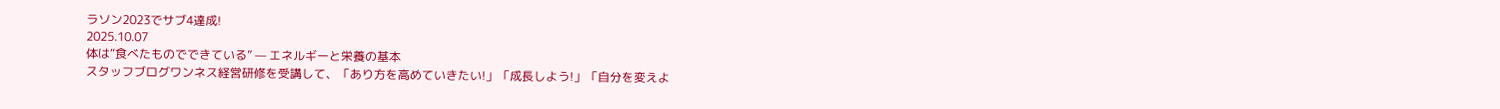ラソン2023でサブ4達成!
2025.10.07
体は“食べたものでできている” — エネルギーと栄養の基本
スタッフブログワンネス経営研修を受講して、「あり方を高めていきたい!」「成長しよう!」「自分を変えよ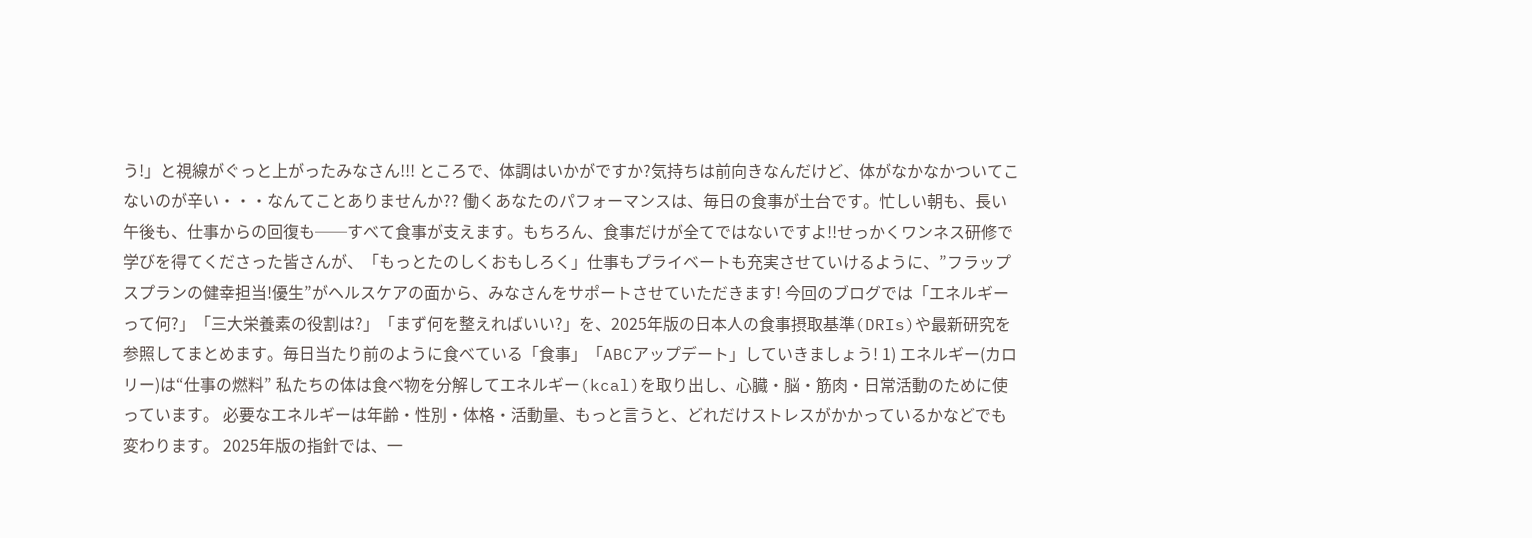う!」と視線がぐっと上がったみなさん!!! ところで、体調はいかがですか?気持ちは前向きなんだけど、体がなかなかついてこないのが辛い・・・なんてことありませんか?? 働くあなたのパフォーマンスは、毎日の食事が土台です。忙しい朝も、長い午後も、仕事からの回復も──すべて食事が支えます。もちろん、食事だけが全てではないですよ!!せっかくワンネス研修で学びを得てくださった皆さんが、「もっとたのしくおもしろく」仕事もプライベートも充実させていけるように、”フラップスプランの健幸担当!優生”がヘルスケアの面から、みなさんをサポートさせていただきます! 今回のブログでは「エネルギーって何?」「三大栄養素の役割は?」「まず何を整えればいい?」を、2025年版の日本人の食事摂取基準(DRIs)や最新研究を参照してまとめます。毎日当たり前のように食べている「食事」「ABCアップデート」していきましょう! 1) エネルギー(カロリー)は“仕事の燃料” 私たちの体は食べ物を分解してエネルギー(kcal)を取り出し、心臓・脳・筋肉・日常活動のために使っています。 必要なエネルギーは年齢・性別・体格・活動量、もっと言うと、どれだけストレスがかかっているかなどでも変わります。 2025年版の指針では、一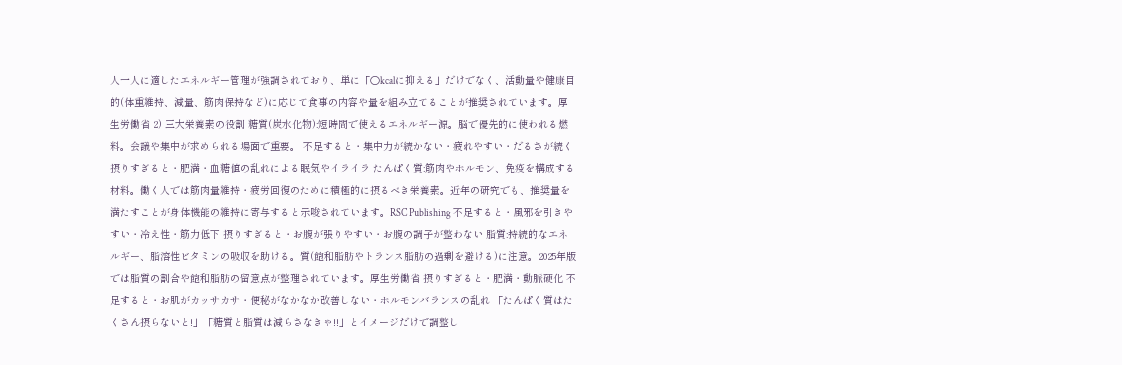人一人に適したエネルギー管理が強調されており、単に「○kcalに抑える」だけでなく、活動量や健康目的(体重維持、減量、筋肉保持など)に応じて食事の内容や量を組み立てることが推奨されています。厚生労働省 2) 三大栄養素の役割 糖質(炭水化物):短時間で使えるエネルギー源。脳で優先的に使われる燃料。会議や集中が求められる場面で重要。 不足すると・集中力が続かない・疲れやすい・だるさが続く 摂りすぎると・肥満・血糖値の乱れによる眠気やイライラ たんぱく質:筋肉やホルモン、免疫を構成する材料。働く人では筋肉量維持・疲労回復のために積極的に摂るべき栄養素。近年の研究でも、推奨量を満たすことが身体機能の維持に寄与すると示唆されています。RSC Publishing 不足すると・風邪を引きやすい・冷え性・筋力低下 摂りすぎると・お腹が張りやすい・お腹の調子が整わない 脂質:持続的なエネルギー、脂溶性ビタミンの吸収を助ける。質(飽和脂肪やトランス脂肪の過剰を避ける)に注意。2025年版では脂質の割合や飽和脂肪の留意点が整理されています。厚生労働省 摂りすぎると・肥満・動脈硬化 不足すると・お肌がカッサカサ・便秘がなかなか改善しない・ホルモンバランスの乱れ 「たんぱく質はたくさん摂らないと!」「糖質と脂質は減らさなきゃ!!」とイメージだけで調整し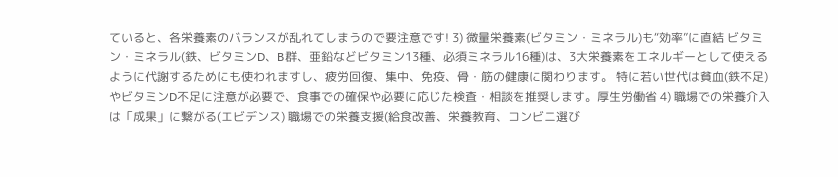ていると、各栄養素のバランスが乱れてしまうので要注意です! 3) 微量栄養素(ビタミン・ミネラル)も“効率”に直結 ビタミン・ミネラル(鉄、ビタミンD、B群、亜鉛などビタミン13種、必須ミネラル16種)は、3大栄養素をエネルギーとして使えるように代謝するためにも使われますし、疲労回復、集中、免疫、骨・筋の健康に関わります。 特に若い世代は貧血(鉄不足)やビタミンD不足に注意が必要で、食事での確保や必要に応じた検査・相談を推奨します。厚生労働省 4) 職場での栄養介入は「成果」に繋がる(エビデンス) 職場での栄養支援(給食改善、栄養教育、コンビニ選び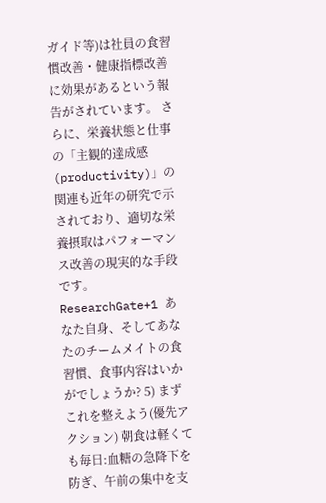ガイド等)は社員の食習慣改善・健康指標改善に効果があるという報告がされています。 さらに、栄養状態と仕事の「主観的達成感(productivity)」の関連も近年の研究で示されており、適切な栄養摂取はパフォーマンス改善の現実的な手段です。ResearchGate+1 あなた自身、そしてあなたのチームメイトの食習慣、食事内容はいかがでしょうか? 5) まずこれを整えよう(優先アクション) 朝食は軽くても毎日:血糖の急降下を防ぎ、午前の集中を支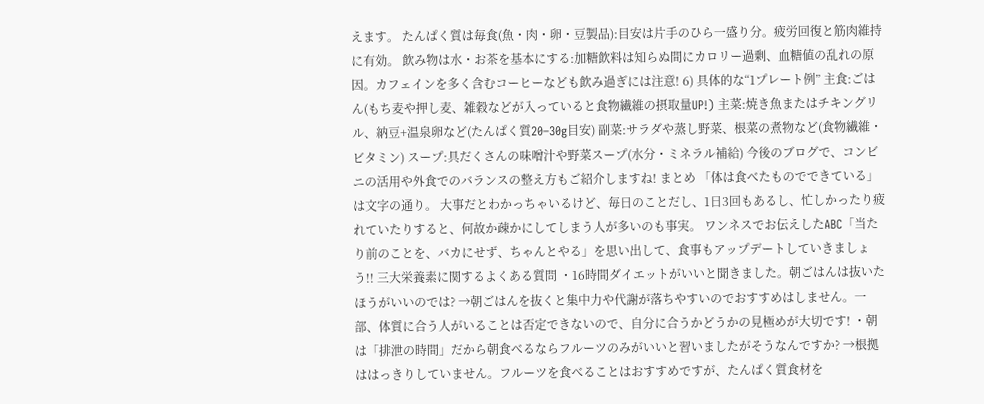えます。 たんぱく質は毎食(魚・肉・卵・豆製品):目安は片手のひら一盛り分。疲労回復と筋肉維持に有効。 飲み物は水・お茶を基本にする:加糖飲料は知らぬ間にカロリー過剰、血糖値の乱れの原因。カフェインを多く含むコーヒーなども飲み過ぎには注意! 6) 具体的な“1プレート例” 主食:ごはん(もち麦や押し麦、雑穀などが入っていると食物繊維の摂取量UP!) 主菜:焼き魚またはチキングリル、納豆+温泉卵など(たんぱく質20–30g目安) 副菜:サラダや蒸し野菜、根菜の煮物など(食物繊維・ビタミン) スープ:具だくさんの味噌汁や野菜スープ(水分・ミネラル補給) 今後のブログで、コンビニの活用や外食でのバランスの整え方もご紹介しますね! まとめ 「体は食べたものでできている」は文字の通り。 大事だとわかっちゃいるけど、毎日のことだし、1日3回もあるし、忙しかったり疲れていたりすると、何故か疎かにしてしまう人が多いのも事実。 ワンネスでお伝えしたABC「当たり前のことを、バカにせず、ちゃんとやる」を思い出して、食事もアップデートしていきましょう!! 三大栄養素に関するよくある質問 ・16時間ダイエットがいいと聞きました。朝ごはんは抜いたほうがいいのでは? →朝ごはんを抜くと集中力や代謝が落ちやすいのでおすすめはしません。一部、体質に合う人がいることは否定できないので、自分に合うかどうかの見極めが大切です! ・朝は「排泄の時間」だから朝食べるならフルーツのみがいいと習いましたがそうなんですか? →根拠ははっきりしていません。フルーツを食べることはおすすめですが、たんぱく質食材を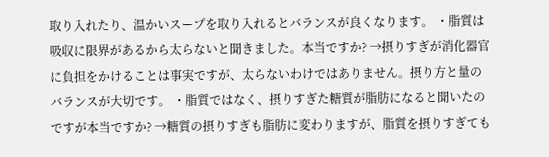取り入れたり、温かいスープを取り入れるとバランスが良くなります。 ・脂質は吸収に限界があるから太らないと聞きました。本当ですか? →摂りすぎが消化器官に負担をかけることは事実ですが、太らないわけではありません。摂り方と量のバランスが大切です。 ・脂質ではなく、摂りすぎた糖質が脂肪になると聞いたのですが本当ですか? →糖質の摂りすぎも脂肪に変わりますが、脂質を摂りすぎても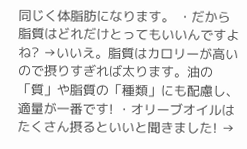同じく体脂肪になります。 ・だから脂質はどれだけとってもいいんですよね? →いいえ。脂質はカロリーが高いので摂りすぎれば太ります。油の「質」や脂質の「種類」にも配慮し、適量が一番です! ・オリーブオイルはたくさん摂るといいと聞きました! →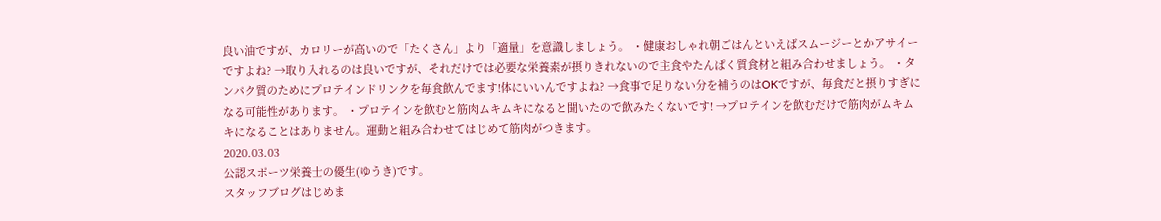良い油ですが、カロリーが高いので「たくさん」より「適量」を意識しましょう。 ・健康おしゃれ朝ごはんといえばスムージーとかアサイーですよね? →取り入れるのは良いですが、それだけでは必要な栄養素が摂りきれないので主食やたんぱく質食材と組み合わせましょう。 ・タンパク質のためにプロテインドリンクを毎食飲んでます!体にいいんですよね? →食事で足りない分を補うのはOKですが、毎食だと摂りすぎになる可能性があります。 ・プロテインを飲むと筋肉ムキムキになると聞いたので飲みたくないです! →プロテインを飲むだけで筋肉がムキムキになることはありません。運動と組み合わせてはじめて筋肉がつきます。
2020.03.03
公認スポーツ栄養士の優生(ゆうき)です。
スタッフブログはじめま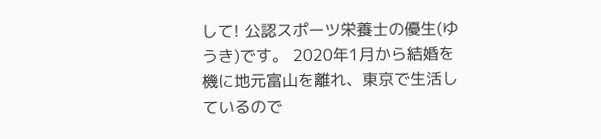して! 公認スポーツ栄養士の優生(ゆうき)です。 2020年1月から結婚を機に地元富山を離れ、東京で生活しているので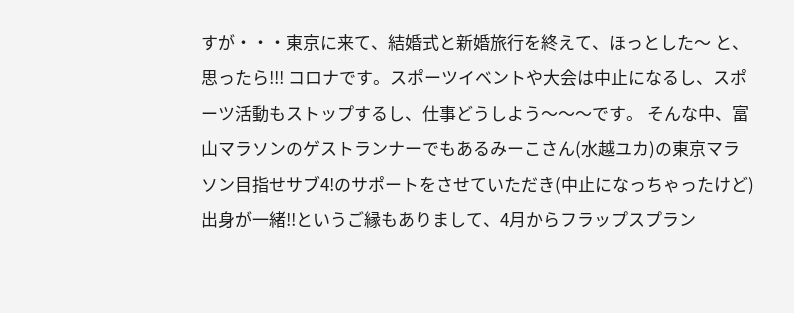すが・・・東京に来て、結婚式と新婚旅行を終えて、ほっとした〜 と、思ったら!!! コロナです。スポーツイベントや大会は中止になるし、スポーツ活動もストップするし、仕事どうしよう〜〜〜です。 そんな中、富山マラソンのゲストランナーでもあるみーこさん(水越ユカ)の東京マラソン目指せサブ4!のサポートをさせていただき(中止になっちゃったけど)出身が一緒!!というご縁もありまして、4月からフラップスプラン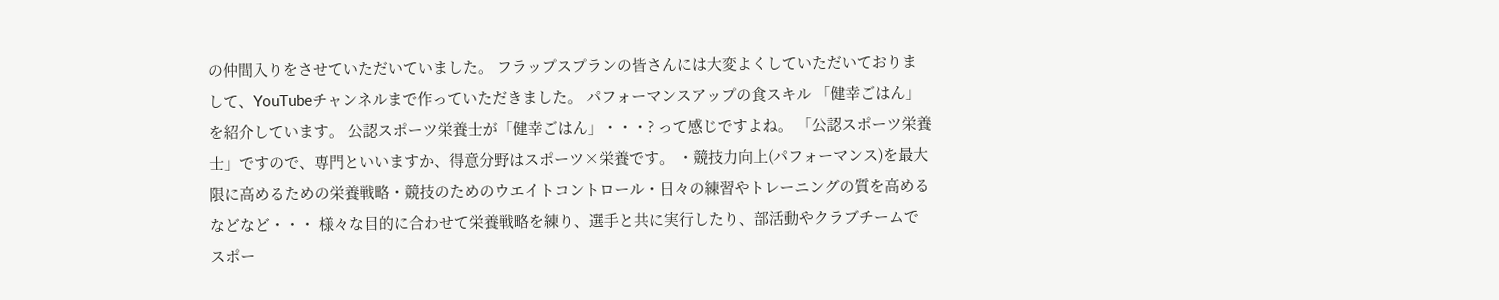の仲間入りをさせていただいていました。 フラップスプランの皆さんには大変よくしていただいておりまして、YouTubeチャンネルまで作っていただきました。 パフォーマンスアップの食スキル 「健幸ごはん」を紹介しています。 公認スポーツ栄養士が「健幸ごはん」・・・? って感じですよね。 「公認スポーツ栄養士」ですので、専門といいますか、得意分野はスポーツ×栄養です。 ・競技力向上(パフォーマンス)を最大限に高めるための栄養戦略・競技のためのウエイトコントロール・日々の練習やトレーニングの質を高める などなど・・・ 様々な目的に合わせて栄養戦略を練り、選手と共に実行したり、部活動やクラブチームでスポー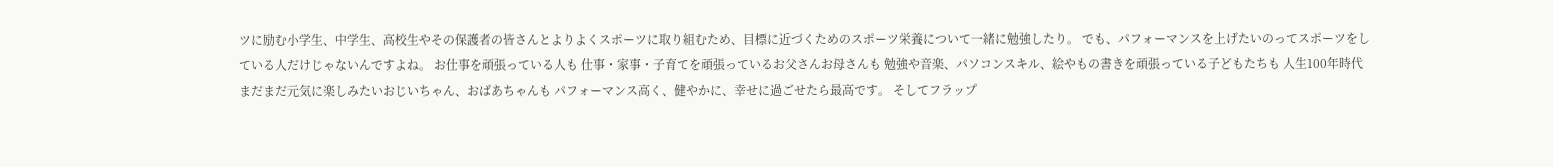ツに励む小学生、中学生、高校生やその保護者の皆さんとよりよくスポーツに取り組むため、目標に近づくためのスポーツ栄養について一緒に勉強したり。 でも、パフォーマンスを上げたいのってスポーツをしている人だけじゃないんですよね。 お仕事を頑張っている人も 仕事・家事・子育てを頑張っているお父さんお母さんも 勉強や音楽、パソコンスキル、絵やもの書きを頑張っている子どもたちも 人生100年時代まだまだ元気に楽しみたいおじいちゃん、おばあちゃんも パフォーマンス高く、健やかに、幸せに過ごせたら最高です。 そしてフラップ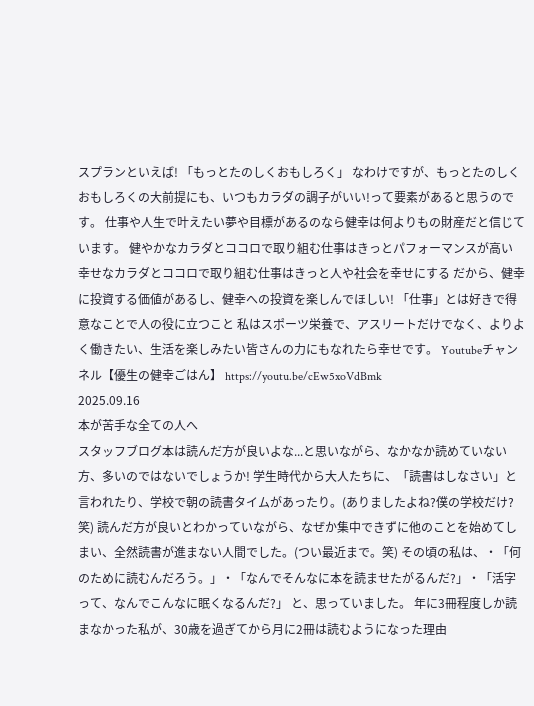スプランといえば! 「もっとたのしくおもしろく」 なわけですが、もっとたのしくおもしろくの大前提にも、いつもカラダの調子がいい!って要素があると思うのです。 仕事や人生で叶えたい夢や目標があるのなら健幸は何よりもの財産だと信じています。 健やかなカラダとココロで取り組む仕事はきっとパフォーマンスが高い 幸せなカラダとココロで取り組む仕事はきっと人や社会を幸せにする だから、健幸に投資する価値があるし、健幸への投資を楽しんでほしい! 「仕事」とは好きで得意なことで人の役に立つこと 私はスポーツ栄養で、アスリートだけでなく、よりよく働きたい、生活を楽しみたい皆さんの力にもなれたら幸せです。 Youtubeチャンネル【優生の健幸ごはん】 https://youtu.be/cEw5xoVdBmk
2025.09.16
本が苦手な全ての人へ
スタッフブログ本は読んだ方が良いよな...と思いながら、なかなか読めていない方、多いのではないでしょうか! 学生時代から大人たちに、「読書はしなさい」と言われたり、学校で朝の読書タイムがあったり。(ありましたよね?僕の学校だけ?笑) 読んだ方が良いとわかっていながら、なぜか集中できずに他のことを始めてしまい、全然読書が進まない人間でした。(つい最近まで。笑) その頃の私は、・「何のために読むんだろう。」・「なんでそんなに本を読ませたがるんだ?」・「活字って、なんでこんなに眠くなるんだ?」 と、思っていました。 年に3冊程度しか読まなかった私が、30歳を過ぎてから月に2冊は読むようになった理由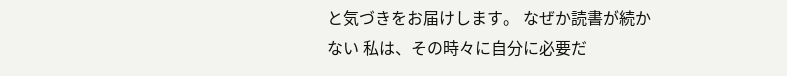と気づきをお届けします。 なぜか読書が続かない 私は、その時々に自分に必要だ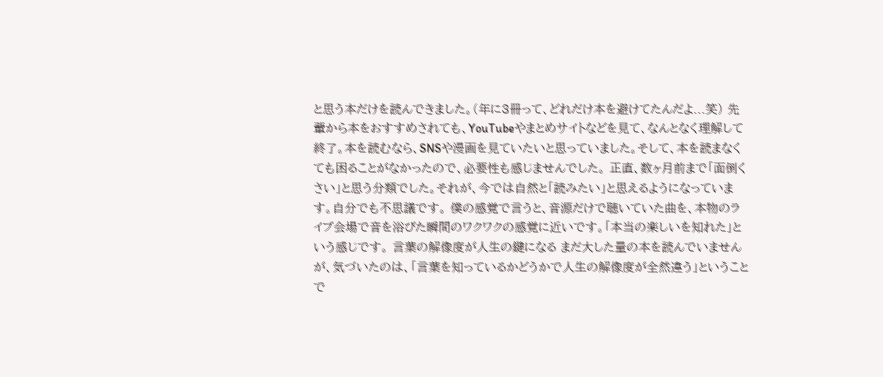と思う本だけを読んできました。(年に3冊って、どれだけ本を避けてたんだよ...笑) 先輩から本をおすすめされても、YouTubeやまとめサイトなどを見て、なんとなく理解して終了。本を読むなら、SNSや漫画を見ていたいと思っていました。そして、本を読まなくても困ることがなかったので、必要性も感じませんでした。 正直、数ヶ月前まで「面倒くさい」と思う分類でした。それが、今では自然と「読みたい」と思えるようになっています。自分でも不思議です。 僕の感覚で言うと、音源だけで聴いていた曲を、本物のライブ会場で音を浴びた瞬間のワクワクの感覚に近いです。「本当の楽しいを知れた」という感じです。 言葉の解像度が人生の鍵になる まだ大した量の本を読んでいませんが、気づいたのは、「言葉を知っているかどうかで人生の解像度が全然違う」ということで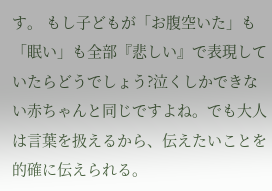す。 もし子どもが「お腹空いた」も「眠い」も全部『悲しい』で表現していたらどうでしょう?泣くしかできない赤ちゃんと同じですよね。でも大人は言葉を扱えるから、伝えたいことを的確に伝えられる。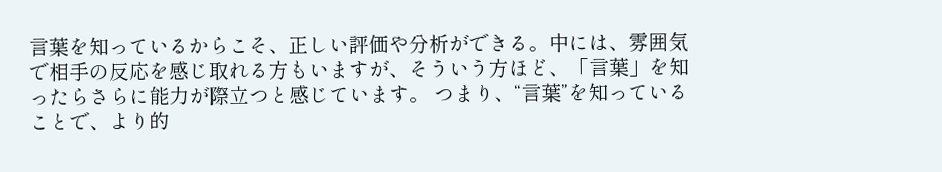言葉を知っているからこそ、正しい評価や分析ができる。中には、雰囲気で相手の反応を感じ取れる方もいますが、そういう方ほど、「言葉」を知ったらさらに能力が際立つと感じています。 つまり、“言葉”を知っていることで、より的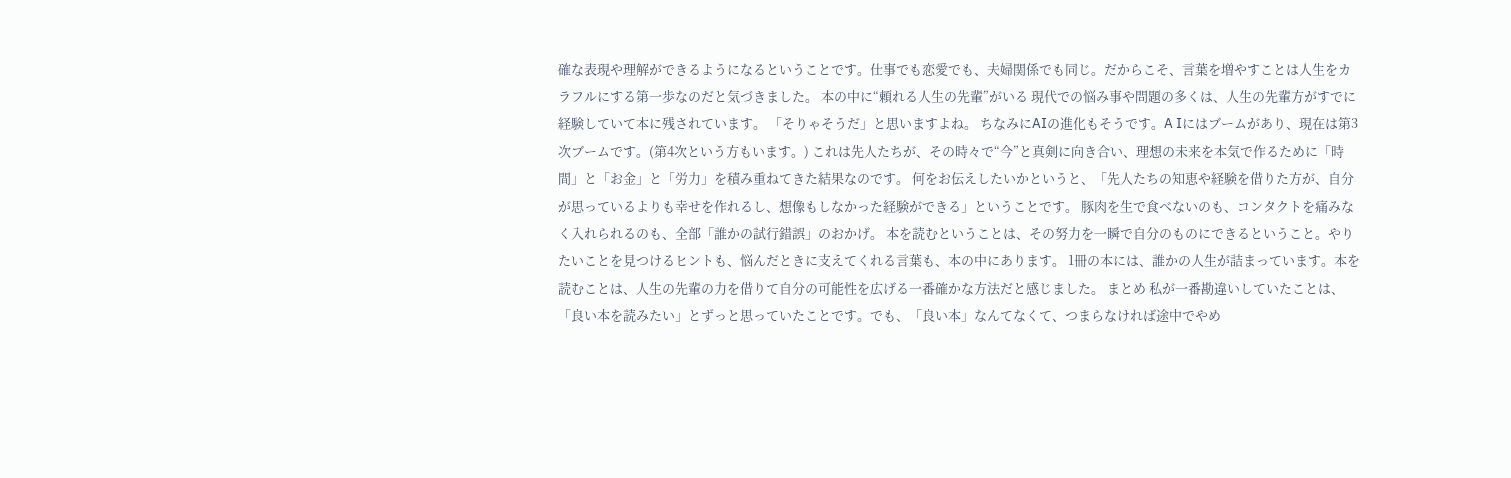確な表現や理解ができるようになるということです。仕事でも恋愛でも、夫婦関係でも同じ。だからこそ、言葉を増やすことは人生をカラフルにする第一歩なのだと気づきました。 本の中に“頼れる人生の先輩”がいる 現代での悩み事や問題の多くは、人生の先輩方がすでに経験していて本に残されています。 「そりゃそうだ」と思いますよね。 ちなみにAIの進化もそうです。A Iにはブームがあり、現在は第3次ブームです。(第4次という方もいます。) これは先人たちが、その時々で“今”と真剣に向き合い、理想の未来を本気で作るために「時間」と「お金」と「労力」を積み重ねてきた結果なのです。 何をお伝えしたいかというと、「先人たちの知恵や経験を借りた方が、自分が思っているよりも幸せを作れるし、想像もしなかった経験ができる」ということです。 豚肉を生で食べないのも、コンタクトを痛みなく入れられるのも、全部「誰かの試行錯誤」のおかげ。 本を読むということは、その努力を一瞬で自分のものにできるということ。やりたいことを見つけるヒントも、悩んだときに支えてくれる言葉も、本の中にあります。 1冊の本には、誰かの人生が詰まっています。本を読むことは、人生の先輩の力を借りて自分の可能性を広げる一番確かな方法だと感じました。 まとめ 私が一番勘違いしていたことは、「良い本を読みたい」とずっと思っていたことです。でも、「良い本」なんてなくて、つまらなければ途中でやめ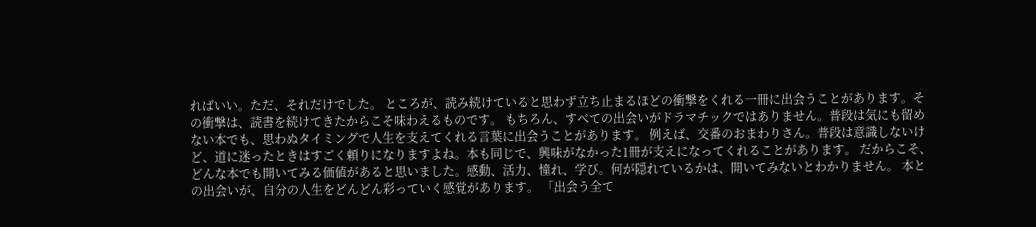ればいい。ただ、それだけでした。 ところが、読み続けていると思わず立ち止まるほどの衝撃をくれる一冊に出会うことがあります。その衝撃は、読書を続けてきたからこそ味わえるものです。 もちろん、すべての出会いがドラマチックではありません。普段は気にも留めない本でも、思わぬタイミングで人生を支えてくれる言葉に出会うことがあります。 例えば、交番のおまわりさん。普段は意識しないけど、道に迷ったときはすごく頼りになりますよね。本も同じで、興味がなかった1冊が支えになってくれることがあります。 だからこそ、どんな本でも開いてみる価値があると思いました。感動、活力、憧れ、学び。何が隠れているかは、開いてみないとわかりません。 本との出会いが、自分の人生をどんどん彩っていく感覚があります。 「出会う全て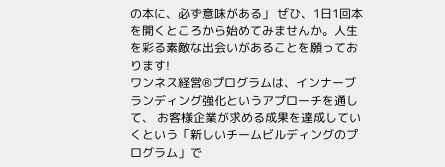の本に、必ず意味がある」 ぜひ、1日1回本を開くところから始めてみませんか。人生を彩る素敵な出会いがあることを願っております!
ワンネス経営®プログラムは、インナーブランディング強化というアプローチを通して、 お客様企業が求める成果を達成していくという「新しいチームビルディングのプログラム」で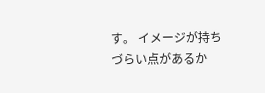す。 イメージが持ちづらい点があるか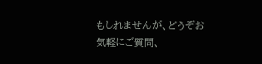もしれませんが、どうぞお気軽にご質問、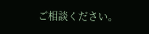ご相談ください。